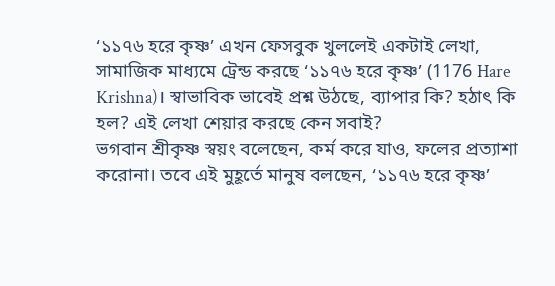‘১১৭৬ হরে কৃষ্ণ’ এখন ফেসবুক খুললেই একটাই লেখা, সামাজিক মাধ্যমে ট্রেন্ড করছে ‘১১৭৬ হরে কৃষ্ণ’ (1176 Hare Krishna)। স্বাভাবিক ভাবেই প্রশ্ন উঠছে, ব্যাপার কি? হঠাৎ কি হল? এই লেখা শেয়ার করছে কেন সবাই?
ভগবান শ্রীকৃষ্ণ স্বয়ং বলেছেন, কর্ম করে যাও, ফলের প্রত্যাশা করোনা। তবে এই মুহূর্তে মানুষ বলছেন, ‘১১৭৬ হরে কৃষ্ণ’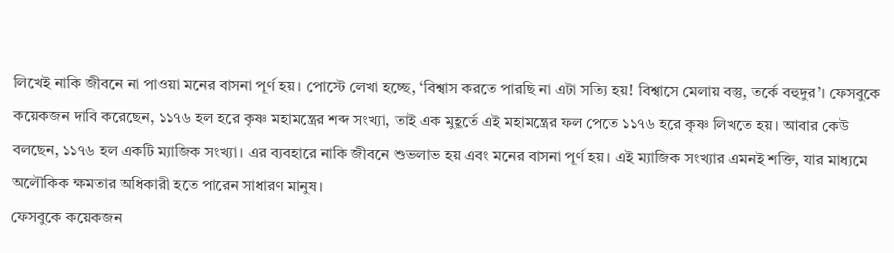লিখেই নাকি জীবনে না পাওয়া মনের বাসনা পূর্ণ হয়। পোস্টে লেখা হচ্ছে, ‘বিশ্বাস করতে পারছি না এটা সত্যি হয়! বিশ্বাসে মেলায় বস্তু, তর্কে বহুদুর’। ফেসবুকে কয়েকজন দাবি করেছেন, ১১৭৬ হল হরে কৃষ্ণ মহামন্ত্রের শব্দ সংখ্যা, তাই এক মুহূর্তে এই মহামন্ত্রের ফল পেতে ১১৭৬ হরে কৃষ্ণ লিখতে হয়। আবার কেউ বলছেন, ১১৭৬ হল একটি ম্যাজিক সংখ্যা। এর ব্যবহারে নাকি জীবনে শুভলাভ হয় এবং মনের বাসনা পূর্ণ হয়। এই ম্যাজিক সংখ্যার এমনই শক্তি, যার মাধ্যমে অলৌকিক ক্ষমতার অধিকারী হতে পারেন সাধারণ মানুষ।
ফেসবুকে কয়েকজন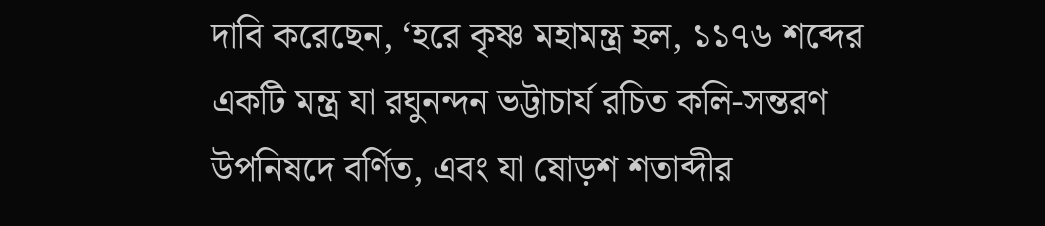দাবি করেছেন, ‘হরে কৃষ্ণ মহামন্ত্র হল, ১১৭৬ শব্দের একটি মন্ত্র যা রঘুনন্দন ভট্টাচার্য রচিত কলি-সন্তরণ উপনিষদে বর্ণিত, এবং যা ষোড়শ শতাব্দীর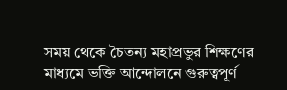সময় থেকে চৈতন্য মহাপ্রভুর শিক্ষণের মাধ্যমে ভক্তি আন্দোলনে গুরুত্বপূর্ণ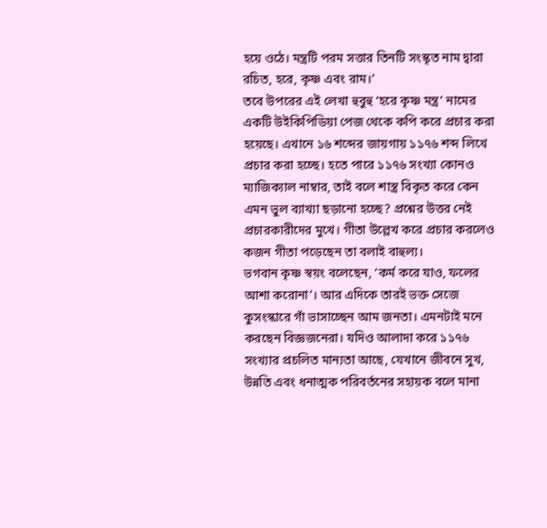হয়ে ওঠে। মন্ত্রটি পরম সত্তার তিনটি সংস্কৃত নাম দ্বারা রচিত, হরে, কৃষ্ণ এবং রাম।’
তবে উপরের এই লেখা হুবুহু ‘হরে কৃষ্ণ মন্ত্র’ নামের একটি উইকিপিডিয়া পেজ থেকে কপি করে প্রচার করা হয়েছে। এখানে ১৬ শব্দের জায়গায় ১১৭৬ শব্দ লিখে প্রচার করা হচ্ছে। হতে পারে ১১৭৬ সংখ্যা কোনও ম্যাজিক্যাল নাম্বার, তাই বলে শাস্ত্র বিকৃত করে কেন এমন ভুল ব্যাখ্যা ছড়ানো হচ্ছে? প্রশ্নের উত্তর নেই প্রচারকারীদের মুখে। গীতা উল্লেখ করে প্রচার করলেও কজন গীতা পড়েছেন তা বলাই বাহুল্য।
ভগবান কৃষ্ণ স্বয়ং বলেছেন, ‘কর্ম করে যাও, ফলের আশা করোনা’। আর এদিকে তারই ভক্ত সেজে কুসংস্কারে গাঁ ভাসাচ্ছেন আম জনতা। এমনটাই মনে করছেন বিজ্ঞজনেরা। যদিও আলাদা করে ১১৭৬ সংখ্যার প্রচলিত মান্যতা আছে, যেখানে জীবনে সুখ, উন্নতি এবং ধনাত্মক পরিবর্তনের সহায়ক বলে মানা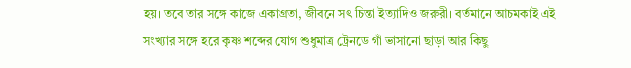হয়। তবে তার সঙ্গে কাজে একাগ্রতা, জীবনে সৎ চিন্তা ইত্যাদিও জরুরী। বর্তমানে আচমকাই এই সংখ্যার সঙ্গে হরে কৃষ্ণ শব্দের যোগ শুধুমাত্র ট্রেনডে গাঁ ভাসানো ছাড়া আর কিছু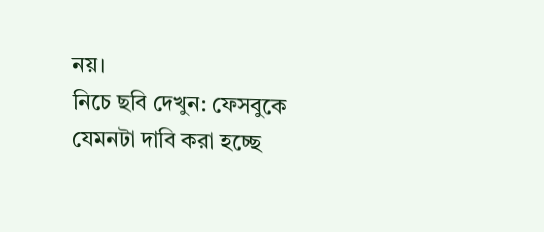নয়।
নিচে ছবি দেখুন: ফেসবুকে যেমনটা দাবি করা হচ্ছে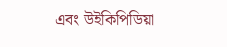এবং উইকিপিডিয়া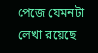পেজে যেমনটা লেখা রয়েছে